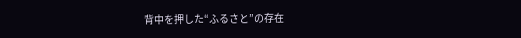背中を押した“ふるさと”の存在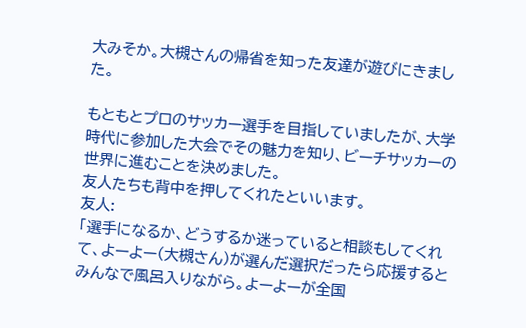大みそか。大槻さんの帰省を知った友達が遊びにきました。

もともとプロのサッカー選手を目指していましたが、大学時代に参加した大会でその魅力を知り、ビーチサッカーの世界に進むことを決めました。
友人たちも背中を押してくれたといいます。
友人:
「選手になるか、どうするか迷っていると相談もしてくれて、よーよー(大槻さん)が選んだ選択だったら応援するとみんなで風呂入りながら。よーよーが全国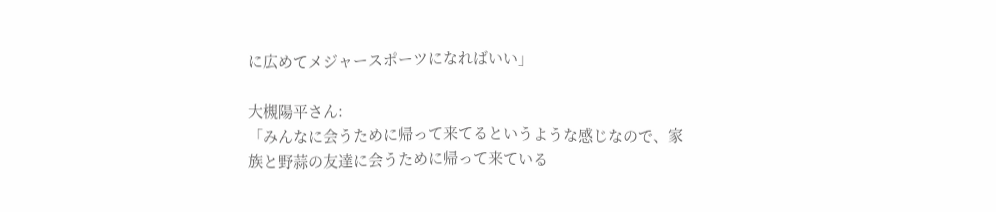に広めてメジャースポーツになればいい」

大槻陽平さん:
「みんなに会うために帰って来てるというような感じなので、家族と野蒜の友達に会うために帰って来ている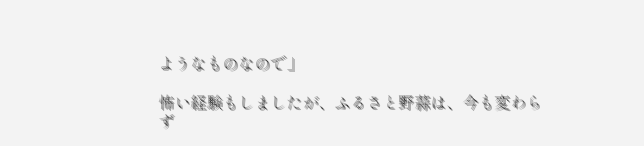ようなものなので」

怖い経験もしましたが、ふるさと野蒜は、今も変わらず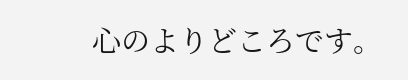心のよりどころです。